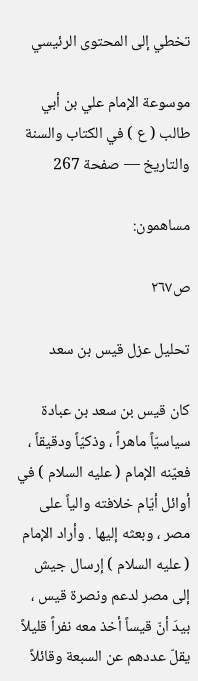تخطي إلى المحتوى الرئيسي

موسوعة الإمام علي بن أبي طالب ( ع ) في الكتاب والسنة والتاريخ — صفحة 267

مساهمون:

ص٢٦٧

تحليل عزل قيس بن سعد

كان قيس بن سعد بن عبادة سياسيّاً ماهراً ، وذكيّاً ودقيقاً ، فعيّنه الإمام ( عليه السلام ) في أوائل أيّام خلافته والياً على مصر ، وبعثه إليها . وأراد الإمام ( عليه السلام ) إرسال جيش إلى مصر لدعم ونصرة قيس ، بيدَ أنّ قيساً أخذ معه نفراً قليلاً يقلّ عددهم عن السبعة وقائلاً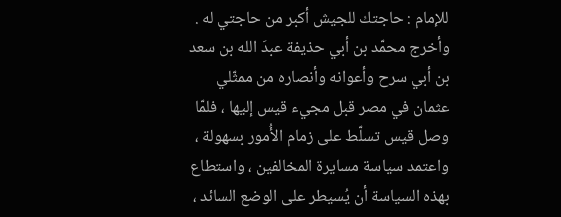للإمام : حاجتك للجيش أكبر من حاجتي له . وأخرج محمّد بن أبي حذيفة عبدَ الله بن سعد بن أبي سرح وأعوانه وأنصاره من ممثّلي عثمان في مصر قبل مجيء قيس إليها ، فلمّا وصل قيس تسلّط على زمام الأُمور بسهولة ، واعتمد سياسة مسايرة المخالفين ، واستطاع بهذه السياسة أن يُسيطر على الوضع السائد ،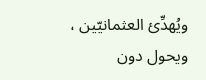ويُهدِّئ العثمانيّين ، ويحول دون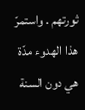ثورتهم . واستمرّ هذا الهدوء مدّة هي دون السنة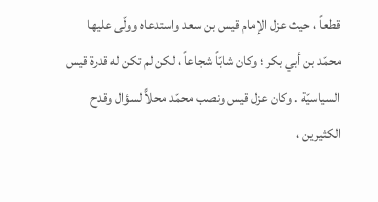قطعاً ، حيث عزل الإمام قيس بن سعد واستدعاه وولّى عليها محمّد بن أبي بكر ؛ وكان شابّاً شجاعاً ، لكن لم تكن له قدرة قيس السياسيّة . وكان عزل قيس ونصب محمّد محلاًّ لسؤال وقدح الكثيرين ،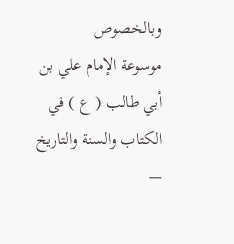وبالخصوص
موسوعة الإمام علي بن أبي طالب ( ع ) في الكتاب والسنة والتاريخ —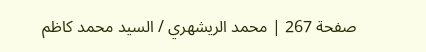صفحة 267 | محمد الريشهري / السيد محمد كاظم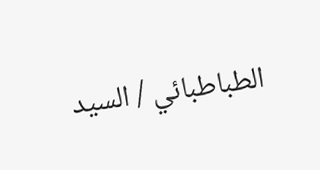الطباطبائي / السيد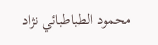محمود الطباطبائي نژاد